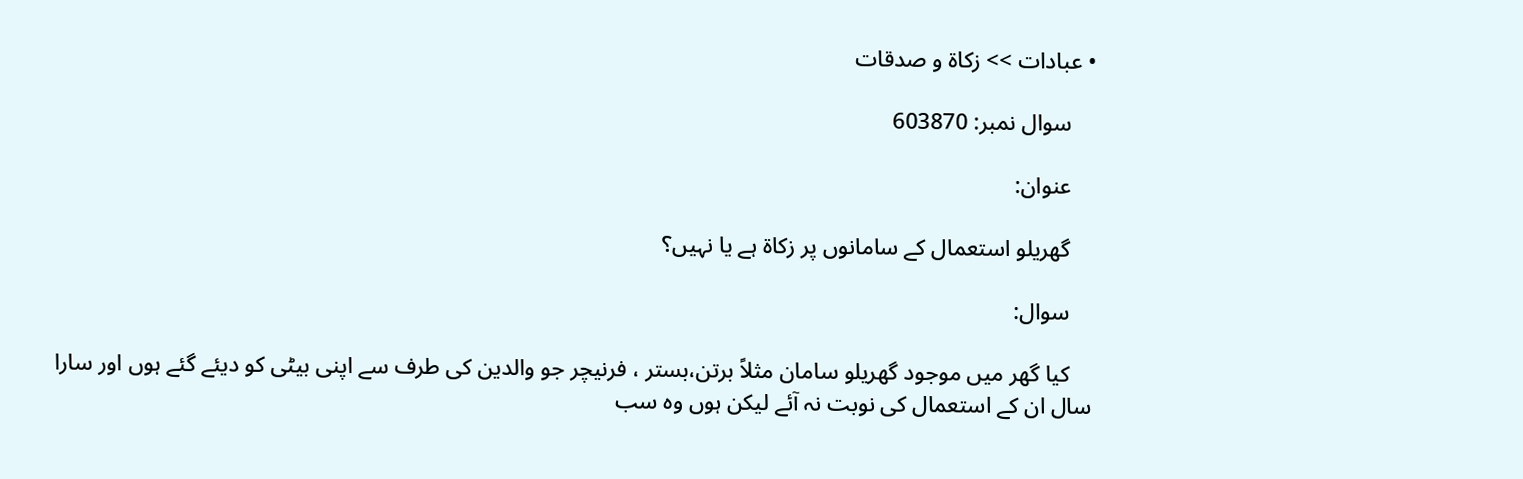• عبادات >> زکاة و صدقات

    سوال نمبر: 603870

    عنوان:

    گھریلو استعمال كے سامانوں پر زكاۃ ہے یا نہیں؟

    سوال:

    کیا گھر میں موجود گھریلو سامان مثلاً برتن،بستر ، فرنیچر جو والدین کی طرف سے اپنی بیٹی کو دیئے گئے ہوں اور سارا سال ان کے استعمال کی نوبت نہ آئے لیکن ہوں وہ سب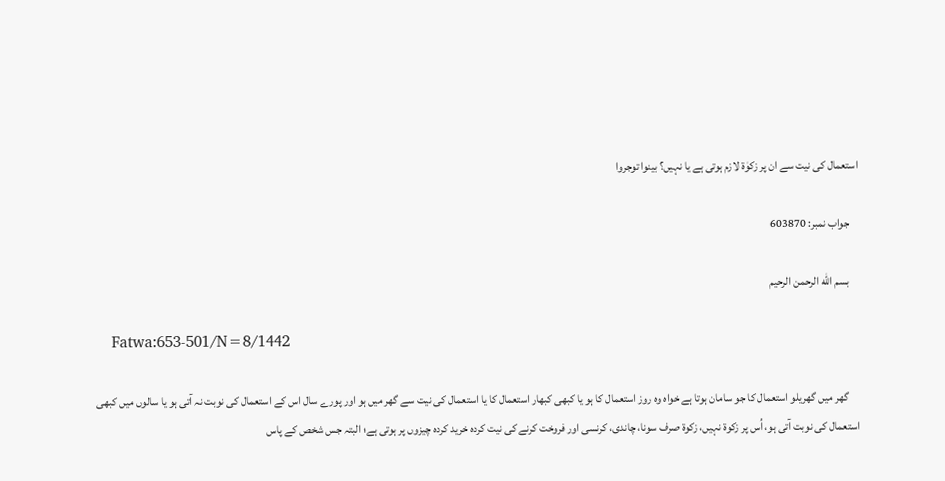استعمال کی نیت سے ان پر زکوٰة لازم ہوتی ہے یا نہیں؟ بینوا توجروا

    جواب نمبر: 603870

    بسم الله الرحمن الرحيم

    Fatwa:653-501/N=8/1442

     گھر میں گھریلو استعمال کا جو سامان ہوتا ہے خواہ وہ روز استعمال کا ہو یا کبھی کبھار استعمال کا یا استعمال کی نیت سے گھر میں ہو اور پورے سال اس کے استعمال کی نوبت نہ آتی ہو یا سالوں میں کبھی استعمال کی نوبت آتی ہو، اُس پر زکوة نہیں، زکوة صرف سونا، چاندی، کرنسی اور فروخت کرنے کی نیت کردہ خرید کردہ چیزوں پر ہوتی ہے؛ البتہ جس شخص کے پاس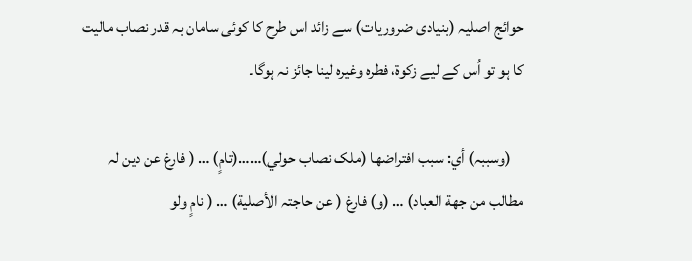حوائج اصلیہ (بنیادی ضروریات) سے زائد اس طرح کا کوئی سامان بہ قدر نصاب مالیت کا ہو تو اُس کے لیے زکوة، فطرہ وغیرہ لینا جائز نہ ہوگا۔

    (وسببہ) أي: سبب افتراضھا (ملک نصاب حولي)……(تامٍ) … ( فارغ عن دین لہ مطالب من جھة العباد) … (و) فارغ ( عن حاجتہ الأصلیة) … ( نامٍ ولو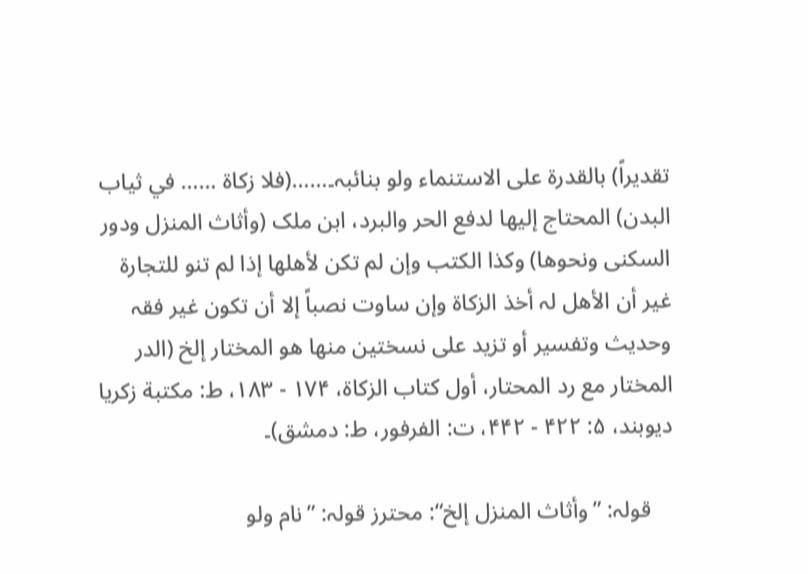تقدیراً) بالقدرة علی الاستنماء ولو بنائبہ۔……(فلا زکاة …… في ثیاب البدن) المحتاج إلیھا لدفع الحر والبرد، ابن ملک (وأثاث المنزل ودور السکنی ونحوھا) وکذا الکتب وإن لم تکن لأھلھا إذا لم تنو للتجارة غیر أن الأھل لہ أخذ الزکاة وإن ساوت نصباً إلا أن تکون غیر فقہ وحدیث وتفسیر أو تزید علی نسختین منھا ھو المختار إلخ (الدر المختار مع رد المحتار، أول کتاب الزکاة، ۱۷۴ - ۱۸۳، ط: مکتبة زکریا دیوبند، ۵: ۴۲۲ - ۴۴۲، ت: الفرفور، ط: دمشق)۔

    قولہ: ”وأثاث المنزل إلخ“: محترز قولہ: ”نام ولو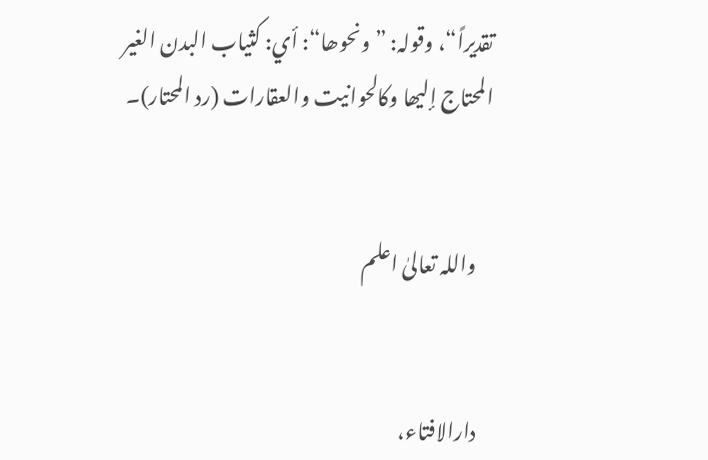تقدیراً“، وقولہ: ”ونحوھا“: أي: کثیاب البدن الغیر المحتاج إلیھا وکالحوانیت والعقارات (رد المحتار)۔


    واللہ تعالیٰ اعلم


    دارالافتاء،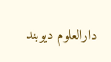دارالعلوم دیوبند